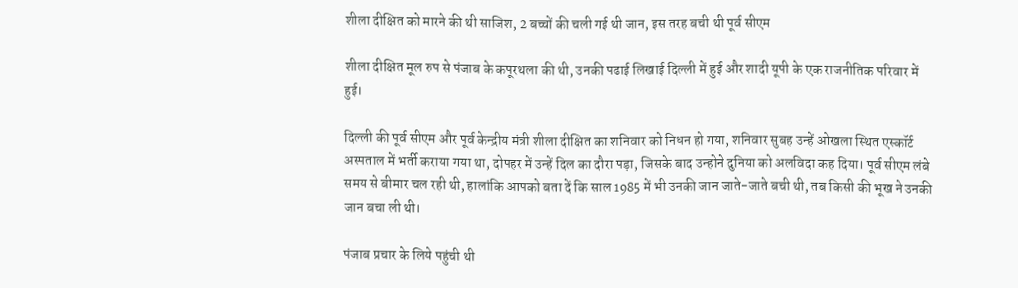शीला दीक्षित को मारने की थी साजिश, 2 बच्चों की चली गई थी जान, इस तरह बची थी पूर्व सीएम

शीला दीक्षित मूल रुप से पंजाब के कपूरथला की थी, उनकी पढाई लिखाई दिल्ली में हुई और शादी यूपी के एक राजनीतिक परिवार में हुई।

दिल्ली की पूर्व सीएम और पूर्व केन्द्रीय मंत्री शीला दीक्षित का शनिवार को निधन हो गया, शनिवार सुबह उन्हें ओखला स्थित एस्कॉर्ट अस्पताल में भर्ती कराया गया था, दोपहर में उन्हें दिल का दौरा पड़ा, जिसके बाद उन्होने दुनिया को अलविदा कह दिया। पूर्व सीएम लंबे समय से बीमार चल रही थी, हालांकि आपको बता दें कि साल 1985 में भी उनकी जान जाते-जाते बची थी, तब किसी की भूख ने उनकी जान बचा ली थी।

पंजाब प्रचार के लिये पहुंची थी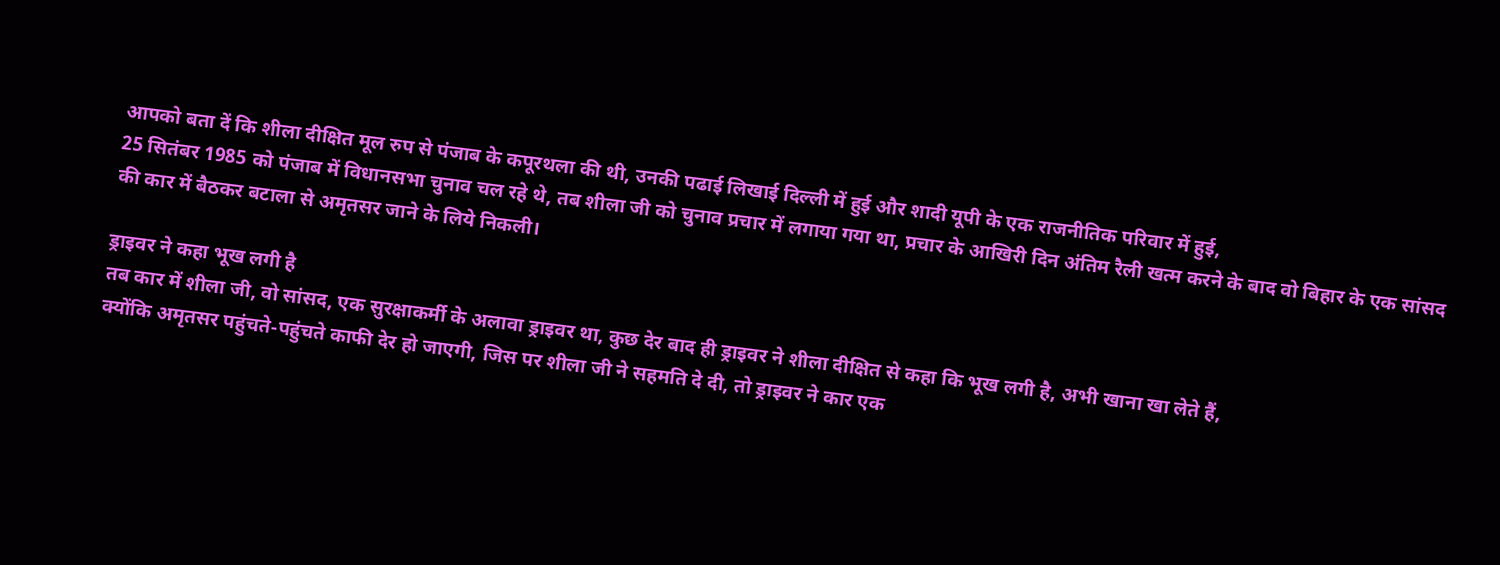आपको बता दें कि शीला दीक्षित मूल रुप से पंजाब के कपूरथला की थी, उनकी पढाई लिखाई दिल्ली में हुई और शादी यूपी के एक राजनीतिक परिवार में हुई,
25 सितंबर 1985 को पंजाब में विधानसभा चुनाव चल रहे थे, तब शीला जी को चुनाव प्रचार में लगाया गया था, प्रचार के आखिरी दिन अंतिम रैली खत्म करने के बाद वो बिहार के एक सांसद की कार में बैठकर बटाला से अमृतसर जाने के लिये निकली।

ड्राइवर ने कहा भूख लगी है
तब कार में शीला जी, वो सांसद, एक सुरक्षाकर्मी के अलावा ड्राइवर था, कुछ देर बाद ही ड्राइवर ने शीला दीक्षित से कहा कि भूख लगी है, अभी खाना खा लेते हैं,
क्योंकि अमृतसर पहुंचते-पहुंचते काफी देर हो जाएगी, जिस पर शीला जी ने सहमति दे दी, तो ड्राइवर ने कार एक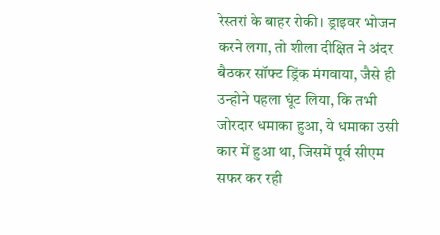रेस्तरां के बाहर रोकी। ड्राइवर भोजन करने लगा, तो शीला दीक्षित ने अंदर बैठकर सॉफ्ट ड्रिंक मंगवाया, जैसे ही उन्होने पहला घूंट लिया, कि तभी जोरदार धमाका हुआ, ये धमाका उसी कार में हुआ था, जिसमें पूर्व सीएम सफर कर रही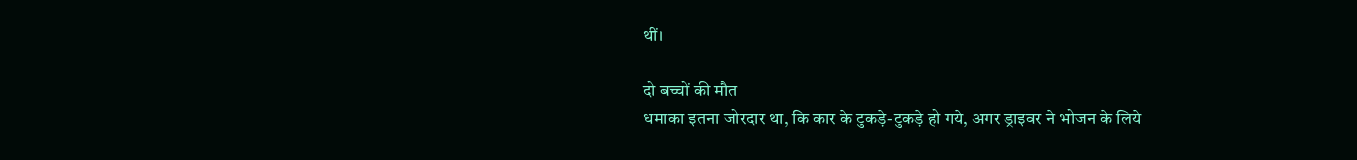थीं।

दो बच्चों की मौत
धमाका इतना जोरदार था, कि कार के टुकड़े-टुकड़े हो गये, अगर ड्राइवर ने भोजन के लिये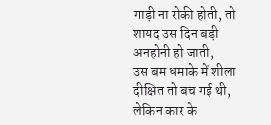गाड़ी ना रोकी होती, तो शायद उस दिन बड़ी अनहोनी हो जाती,
उस बम धमाके में शीला दीक्षित तो बच गई थी, लेकिन कार के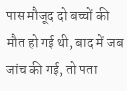पास मौजूद दो बच्चों की मौत हो गई थी, बाद में जब जांच की गई, तो पता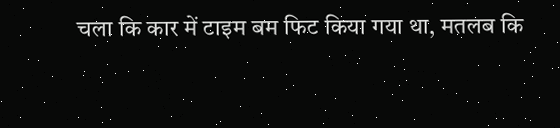चला कि कार में टाइम बम फिट किया गया था, मतलब कि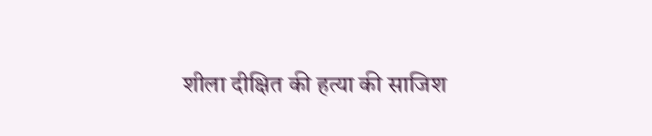शीला दीक्षित की हत्या की साजिश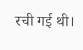रची गई थी।